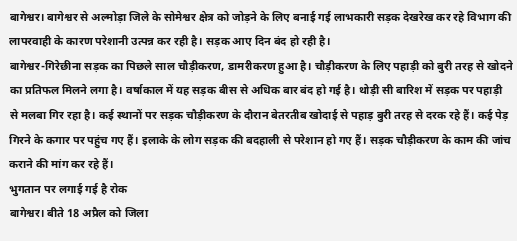बागेश्वर। बागेश्वर से अल्मोड़ा जिले के सोमेश्वर क्षेत्र को जोड़ने के लिए बनाई गई लाभकारी सड़क देखरेख कर रहे विभाग की लापरवाही के कारण परेशानी उत्पन्न कर रही है। सड़क आए दिन बंद हो रही है।
बागेश्वर-गिरेछीना सड़क का पिछले साल चौड़ीकरण, डामरीकरण हुआ है। चौड़ीकरण के लिए पहाड़ी को बुरी तरह से खोदने का प्रतिफल मिलने लगा है। वर्षाकाल में यह सड़क बीस से अधिक बार बंद हो गई है। थोड़ी सी बारिश में सड़क पर पहाड़ी से मलबा गिर रहा है। कई स्थानों पर सड़क चौड़ीकरण के दौरान बेतरतीब खोदाई से पहाड़ बुरी तरह से दरक रहे हैं। कई पेड़ गिरने के कगार पर पहुंच गए हैं। इलाके के लोग सड़क की बदहाली से परेशान हो गए हैं। सड़क चौड़ीकरण के काम की जांच कराने की मांग कर रहे हैं।
भुगतान पर लगाई गई है रोक
बागेश्वर। बीते 18 अप्रैल को जिला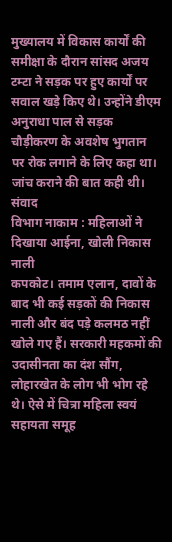मुख्यालय में विकास कार्यों की समीक्षा के दौरान सांसद अजय टम्टा ने सड़क पर हुए कार्यों पर सवाल खड़े किए थे। उन्होंने डीएम अनुराधा पाल से सड़क चौड़ीकरण के अवशेष भुगतान पर रोक लगाने के लिए कहा था। जांच कराने की बात कही थी। संवाद
विभाग नाकाम : महिलाओं ने दिखाया आईना, खोली निकास नाली
कपकोट। तमाम एलान, दावों के बाद भी कई सड़कों की निकास नाली और बंद पड़े कलमठ नहीं खोले गए हैं। सरकारी महकमों की उदासीनता का दंश सौंग, लोहारखेत के लोग भी भोग रहे थे। ऐसे में चित्रा महिला स्वयं सहायता समूह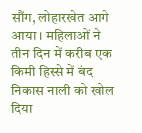सौंग, लोहारखेत आगे आया। महिलाओं ने तीन दिन में करीब एक किमी हिस्से में बंद निकास नाली को खोल दिया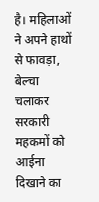है। महिलाओं ने अपने हाथों से फावड़ा, बेल्चा चलाकर सरकारी महकमों को आईना दिखाने का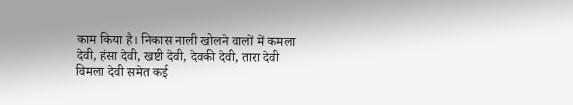काम किया है। निकास नाली खोलने वालों में कमला देवी, हंसा देवी, खष्टी देवी, देवकी देवी, तारा देवी विमला देवी समेत कई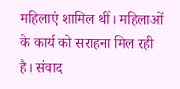महिलाएं शामिल थीं। महिलाओं के कार्य को सराहना मिल रही है। संवाद